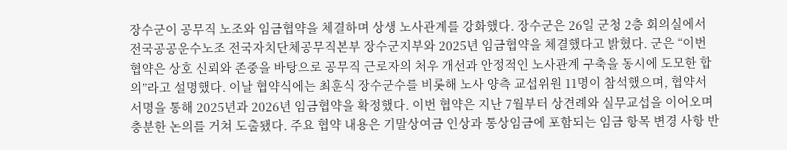장수군이 공무직 노조와 임금협약을 체결하며 상생 노사관계를 강화했다. 장수군은 26일 군청 2층 회의실에서 전국공공운수노조 전국자치단체공무직본부 장수군지부와 2025년 임금협약을 체결했다고 밝혔다. 군은 “이번 협약은 상호 신뢰와 존중을 바탕으로 공무직 근로자의 처우 개선과 안정적인 노사관계 구축을 동시에 도모한 합의”라고 설명했다. 이날 협약식에는 최훈식 장수군수를 비롯해 노사 양측 교섭위원 11명이 참석했으며, 협약서 서명을 통해 2025년과 2026년 임금협약을 확정했다. 이번 협약은 지난 7월부터 상견례와 실무교섭을 이어오며 충분한 논의를 거쳐 도출됐다. 주요 협약 내용은 기말상여금 인상과 통상임금에 포함되는 임금 항목 변경 사항 반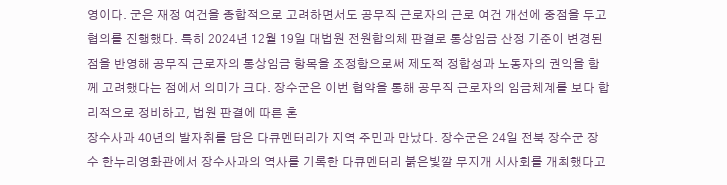영이다. 군은 재정 여건을 종합적으로 고려하면서도 공무직 근로자의 근로 여건 개선에 중점을 두고 협의를 진행했다. 특히 2024년 12월 19일 대법원 전원합의체 판결로 통상임금 산정 기준이 변경된 점을 반영해 공무직 근로자의 통상임금 항목을 조정함으로써 제도적 정합성과 노동자의 권익을 함께 고려했다는 점에서 의미가 크다. 장수군은 이번 협약을 통해 공무직 근로자의 임금체계를 보다 합리적으로 정비하고, 법원 판결에 따른 혼
장수사과 40년의 발자취를 담은 다큐멘터리가 지역 주민과 만났다. 장수군은 24일 전북 장수군 장수 한누리영화관에서 장수사과의 역사를 기록한 다큐멘터리 붉은빛깔 무지개 시사회를 개최했다고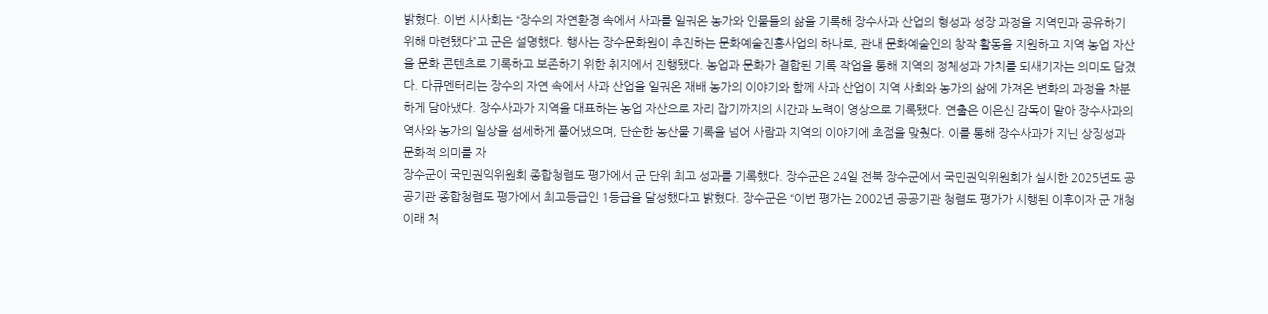밝혔다. 이번 시사회는 “장수의 자연환경 속에서 사과를 일궈온 농가와 인물들의 삶을 기록해 장수사과 산업의 형성과 성장 과정을 지역민과 공유하기 위해 마련됐다”고 군은 설명했다. 행사는 장수문화원이 추진하는 문화예술진흥사업의 하나로, 관내 문화예술인의 창작 활동을 지원하고 지역 농업 자산을 문화 콘텐츠로 기록하고 보존하기 위한 취지에서 진행됐다. 농업과 문화가 결합된 기록 작업을 통해 지역의 정체성과 가치를 되새기자는 의미도 담겼다. 다큐멘터리는 장수의 자연 속에서 사과 산업을 일궈온 재배 농가의 이야기와 함께 사과 산업이 지역 사회와 농가의 삶에 가져온 변화의 과정을 차분하게 담아냈다. 장수사과가 지역을 대표하는 농업 자산으로 자리 잡기까지의 시간과 노력이 영상으로 기록됐다. 연출은 이은신 감독이 맡아 장수사과의 역사와 농가의 일상을 섬세하게 풀어냈으며, 단순한 농산물 기록을 넘어 사람과 지역의 이야기에 초점을 맞췄다. 이를 통해 장수사과가 지닌 상징성과 문화적 의미를 자
장수군이 국민권익위원회 종합청렴도 평가에서 군 단위 최고 성과를 기록했다. 장수군은 24일 전북 장수군에서 국민권익위원회가 실시한 2025년도 공공기관 종합청렴도 평가에서 최고등급인 1등급을 달성했다고 밝혔다. 장수군은 “이번 평가는 2002년 공공기관 청렴도 평가가 시행된 이후이자 군 개청 이래 처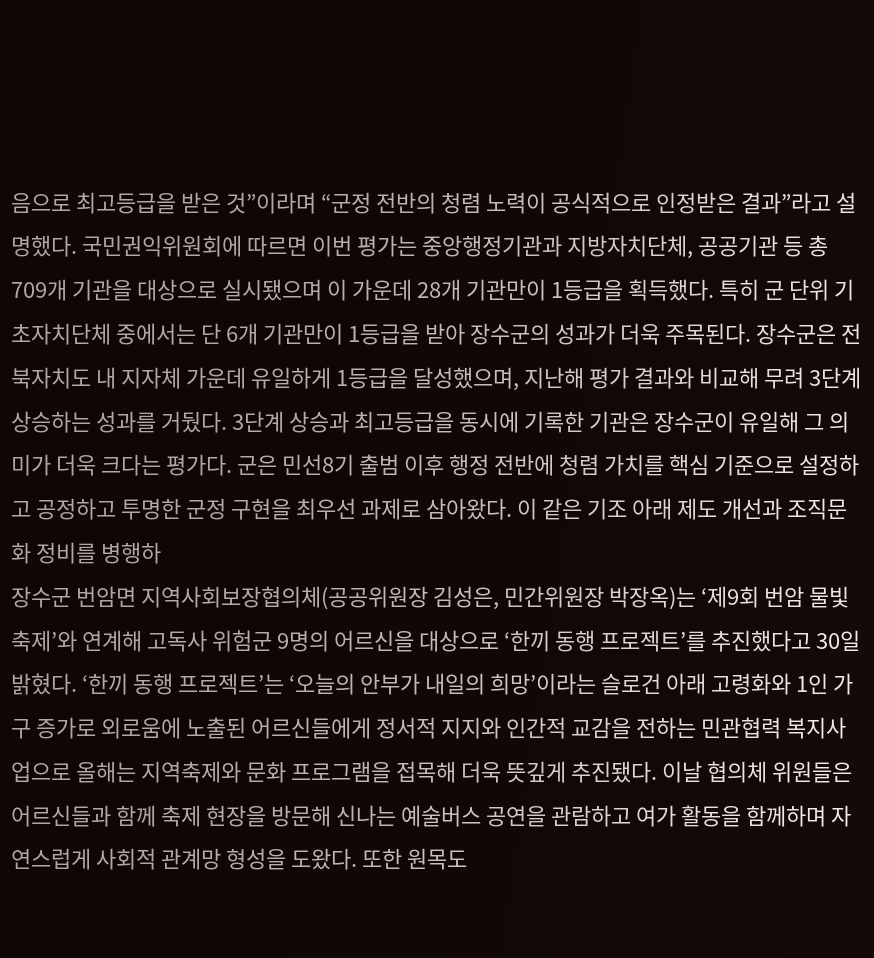음으로 최고등급을 받은 것”이라며 “군정 전반의 청렴 노력이 공식적으로 인정받은 결과”라고 설명했다. 국민권익위원회에 따르면 이번 평가는 중앙행정기관과 지방자치단체, 공공기관 등 총 709개 기관을 대상으로 실시됐으며 이 가운데 28개 기관만이 1등급을 획득했다. 특히 군 단위 기초자치단체 중에서는 단 6개 기관만이 1등급을 받아 장수군의 성과가 더욱 주목된다. 장수군은 전북자치도 내 지자체 가운데 유일하게 1등급을 달성했으며, 지난해 평가 결과와 비교해 무려 3단계 상승하는 성과를 거뒀다. 3단계 상승과 최고등급을 동시에 기록한 기관은 장수군이 유일해 그 의미가 더욱 크다는 평가다. 군은 민선8기 출범 이후 행정 전반에 청렴 가치를 핵심 기준으로 설정하고 공정하고 투명한 군정 구현을 최우선 과제로 삼아왔다. 이 같은 기조 아래 제도 개선과 조직문화 정비를 병행하
장수군 번암면 지역사회보장협의체(공공위원장 김성은, 민간위원장 박장옥)는 ‘제9회 번암 물빛축제’와 연계해 고독사 위험군 9명의 어르신을 대상으로 ‘한끼 동행 프로젝트’를 추진했다고 30일 밝혔다. ‘한끼 동행 프로젝트’는 ‘오늘의 안부가 내일의 희망’이라는 슬로건 아래 고령화와 1인 가구 증가로 외로움에 노출된 어르신들에게 정서적 지지와 인간적 교감을 전하는 민관협력 복지사업으로 올해는 지역축제와 문화 프로그램을 접목해 더욱 뜻깊게 추진됐다. 이날 협의체 위원들은 어르신들과 함께 축제 현장을 방문해 신나는 예술버스 공연을 관람하고 여가 활동을 함께하며 자연스럽게 사회적 관계망 형성을 도왔다. 또한 원목도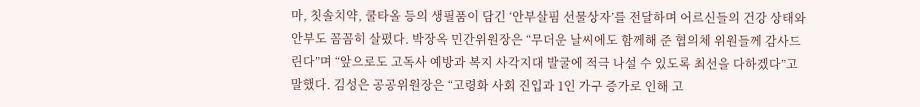마, 칫솔치약, 쿨타올 등의 생필품이 담긴 ‘안부살핌 선물상자’를 전달하며 어르신들의 건강 상태와 안부도 꼼꼼히 살폈다. 박장옥 민간위원장은 “무더운 날씨에도 함께해 준 협의체 위원들께 감사드린다”며 “앞으로도 고독사 예방과 복지 사각지대 발굴에 적극 나설 수 있도록 최선을 다하겠다”고 말했다. 김성은 공공위원장은 “고령화 사회 진입과 1인 가구 증가로 인해 고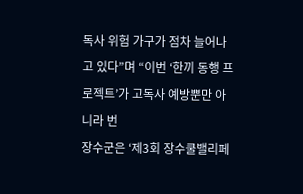독사 위험 가구가 점차 늘어나고 있다”며 “이번 ‘한끼 동행 프로젝트’가 고독사 예방뿐만 아니라 번
장수군은 ‘제3회 장수쿨밸리페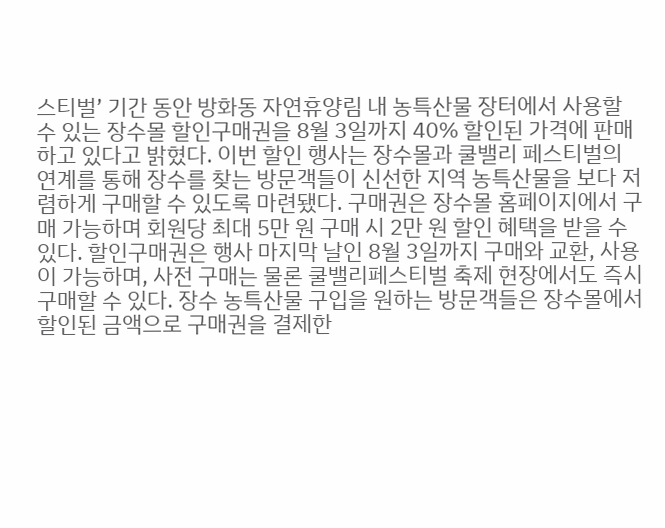스티벌’ 기간 동안 방화동 자연휴양림 내 농특산물 장터에서 사용할 수 있는 장수몰 할인구매권을 8월 3일까지 40% 할인된 가격에 판매하고 있다고 밝혔다. 이번 할인 행사는 장수몰과 쿨밸리 페스티벌의 연계를 통해 장수를 찾는 방문객들이 신선한 지역 농특산물을 보다 저렴하게 구매할 수 있도록 마련됐다. 구매권은 장수몰 홈페이지에서 구매 가능하며 회원당 최대 5만 원 구매 시 2만 원 할인 혜택을 받을 수 있다. 할인구매권은 행사 마지막 날인 8월 3일까지 구매와 교환, 사용이 가능하며, 사전 구매는 물론 쿨밸리페스티벌 축제 현장에서도 즉시 구매할 수 있다. 장수 농특산물 구입을 원하는 방문객들은 장수몰에서 할인된 금액으로 구매권을 결제한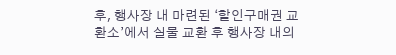후, 행사장 내 마련된 ‘할인구매권 교환소’에서 실물 교환 후 행사장 내의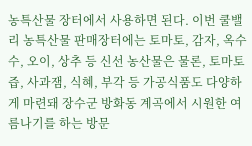농특산물 장터에서 사용하면 된다. 이번 쿨밸리 농특산물 판매장터에는 토마토, 감자, 옥수수, 오이, 상추 등 신선 농산물은 물론, 토마토즙, 사과잼, 식혜, 부각 등 가공식품도 다양하게 마련돼 장수군 방화동 계곡에서 시원한 여름나기를 하는 방문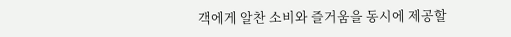객에게 알찬 소비와 즐거움을 동시에 제공할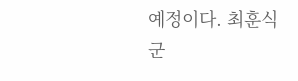예정이다. 최훈식 군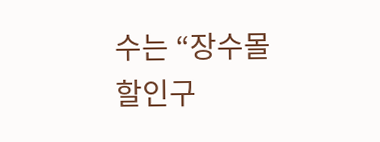수는 “장수몰 할인구